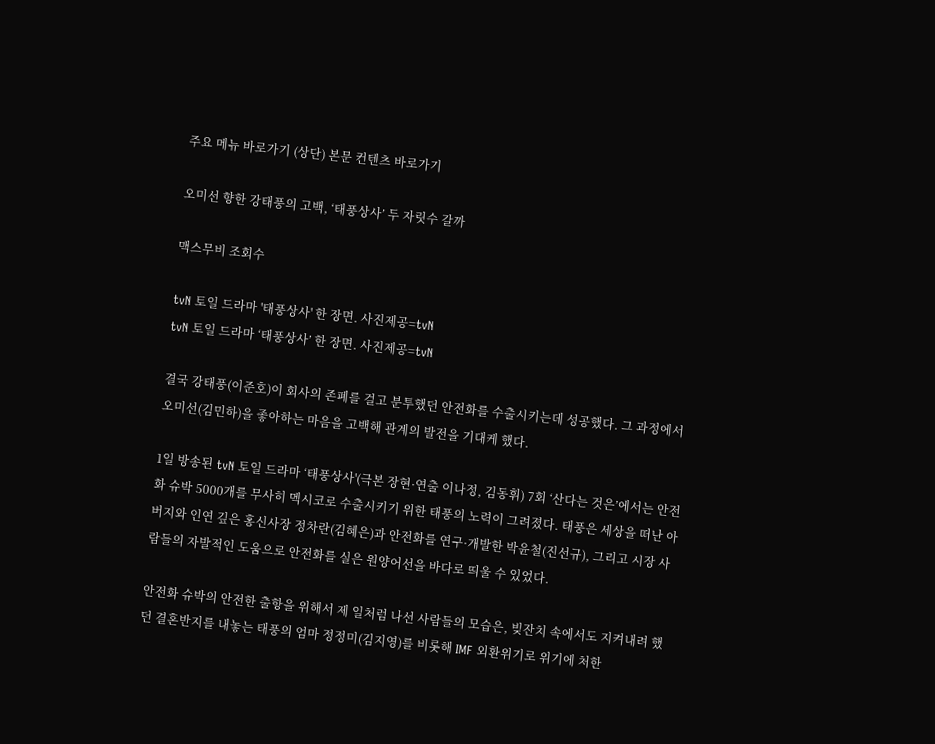주요 메뉴 바로가기 (상단) 본문 컨텐츠 바로가기

오미선 향한 강태풍의 고백, ‘태풍상사’ 두 자릿수 갈까

맥스무비 조회수

tvN 토일 드라마 '태풍상사' 한 장면. 사진제공=tvN
tvN 토일 드라마 ‘태풍상사’ 한 장면. 사진제공=tvN

결국 강태풍(이준호)이 회사의 존폐를 걸고 분투했던 안전화를 수출시키는데 성공했다. 그 과정에서 오미선(김민하)을 좋아하는 마음을 고백해 관계의 발전을 기대케 했다.

1일 방송된 tvN 토일 드라마 ‘태풍상사'(극본 장현·연출 이나정, 김동휘) 7회 ‘산다는 것은’에서는 안전화 슈박 5000개를 무사히 멕시코로 수출시키기 위한 태풍의 노력이 그려졌다. 태풍은 세상을 떠난 아버지와 인연 깊은 홍신사장 정차란(김혜은)과 안전화를 연구·개발한 박윤철(진선규), 그리고 시장 사람들의 자발적인 도움으로 안전화를 실은 원양어선을 바다로 띄울 수 있었다.

안전화 슈박의 안전한 출항을 위해서 제 일처럼 나선 사람들의 모습은, 빚잔치 속에서도 지켜내려 했던 결혼반지를 내놓는 태풍의 엄마 정정미(김지영)를 비롯해 IMF 외환위기로 위기에 처한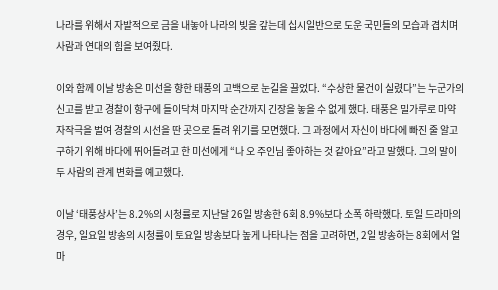나라를 위해서 자발적으로 금을 내놓아 나라의 빚을 갚는데 십시일반으로 도운 국민들의 모습과 겹치며 사람과 연대의 힘을 보여줬다.

이와 함께 이날 방송은 미선을 향한 태풍의 고백으로 눈길을 끌었다. “수상한 물건이 실렸다”는 누군가의 신고를 받고 경찰이 항구에 들이닥쳐 마지막 순간까지 긴장을 놓을 수 없게 했다. 태풍은 밀가루로 마약 자작극을 벌여 경찰의 시선을 딴 곳으로 돌려 위기를 모면했다. 그 과정에서 자신이 바다에 빠진 줄 알고 구하기 위해 바다에 뛰어들려고 한 미선에게 “나 오 주인님 좋아하는 것 같아요”라고 말했다. 그의 말이 두 사람의 관계 변화를 예고했다.

이날 ‘태풍상사’는 8.2%의 시청률로 지난달 26일 방송한 6회 8.9%보다 소폭 하락했다. 토일 드라마의 경우, 일요일 방송의 시청률이 토요일 방송보다 높게 나타나는 점을 고려하면, 2일 방송하는 8회에서 얼마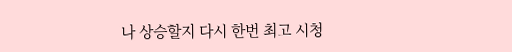나 상승할지 다시 한번 최고 시청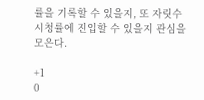률을 기록할 수 있을지, 또 자릿수 시청률에 진입할 수 있을지 관심을 모은다.

+1
0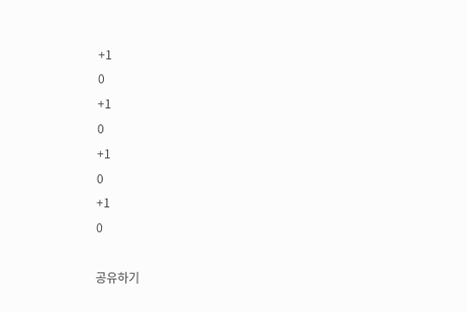+1
0
+1
0
+1
0
+1
0

공유하기